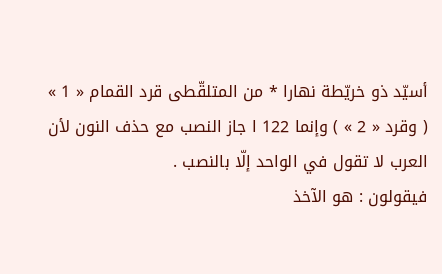أسيّد ذو خريّطة نهارا * من المتلقّطى قرد القمام « 1 »
( وقرد « 2 » ) وإنما 122 ا جاز النصب مع حذف النون لأن العرب لا تقول في الواحد إلّا بالنصب .
فيقولون : هو الآخذ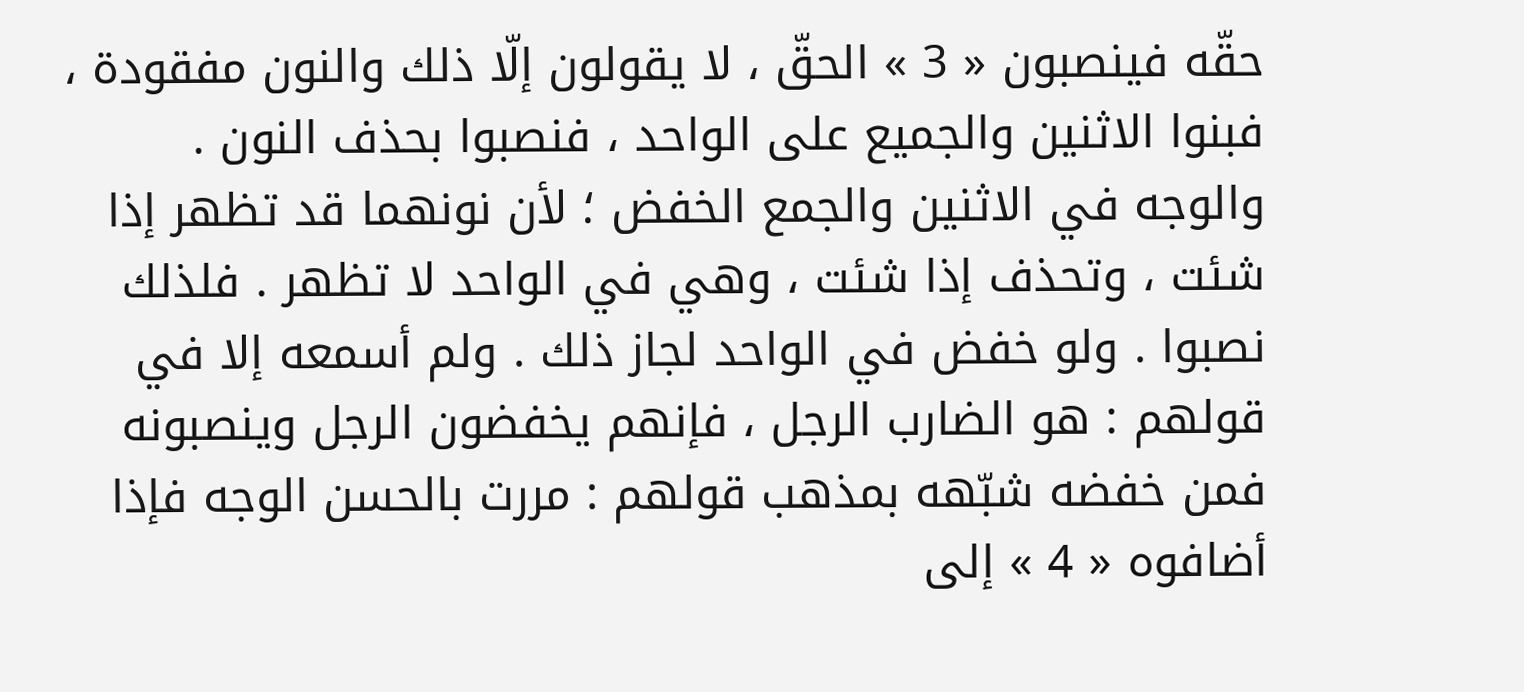حقّه فينصبون « 3 » الحقّ ، لا يقولون إلّا ذلك والنون مفقودة ، فبنوا الاثنين والجميع على الواحد ، فنصبوا بحذف النون . والوجه في الاثنين والجمع الخفض ؛ لأن نونهما قد تظهر إذا شئت ، وتحذف إذا شئت ، وهي في الواحد لا تظهر . فلذلك نصبوا . ولو خفض في الواحد لجاز ذلك . ولم أسمعه إلا في قولهم : هو الضارب الرجل ، فإنهم يخفضون الرجل وينصبونه فمن خفضه شبّهه بمذهب قولهم : مررت بالحسن الوجه فإذا أضافوه « 4 » إلى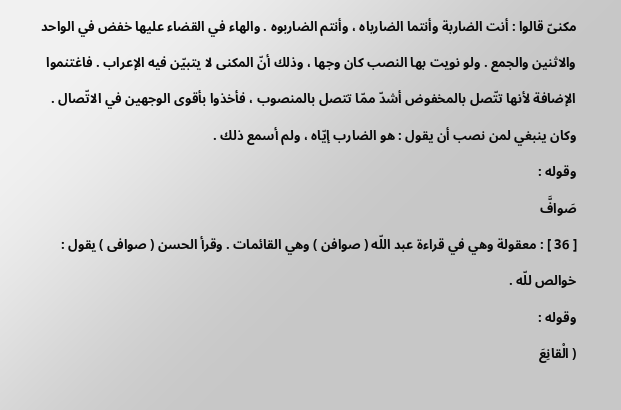مكنىّ قالوا : أنت الضاربة وأنتما الضارباه ، وأنتم الضاربوه . والهاء في القضاء عليها خفض في الواحد والاثنين والجمع . ولو نويت بها النصب كان وجها ، وذلك أنّ المكنى لا يتبيّن فيه الإعراب . فاغتنموا الإضافة لأنها تتّصل بالمخفوض أشدّ ممّا تتصل بالمنصوب ، فأخذوا بأقوى الوجهين في الاتّصال . وكان ينبغي لمن نصب أن يقول : هو الضارب إيّاه ، ولم أسمع ذلك .
وقوله :
صَوافَّ
[ 36 ] : معقولة وهي في قراءة عبد اللّه ( صوافن ) وهي القائمات . وقرأ الحسن ( صوافى ) يقول : خوالص للّه .
وقوله :
( الْقانِعَ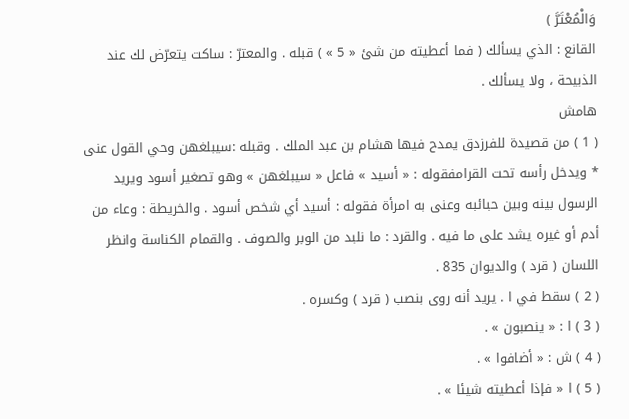وَالْمُعْتَرَّ )
القانع : الذي يسألك ( فما أعطيته من شئ « 5 » ) قبله . والمعترّ : ساكت يتعرّض لك عند الذبيحة ، ولا يسألك .
هامش
( 1 ) من قصيدة للفرزدق يمدح فيها هشام بن عبد الملك . وقبله :سيبلغهن وحي القول عنى * ويدخل رأسه تحت القرامفقوله : « أسيد » فاعل « سيبلغهن » وهو تصغير أسود ويريد الرسول بينه وبين حبائبه وعنى به امرأة فقوله : أسيد أي شخص أسود . والخريطة : وعاء من أدم أو غيره يشد على ما فيه . والقرد : ما نلبد من الوبر والصوف . والقمام الكناسة وانظر اللسان ( قرد ) والديوان 835 .
( 2 ) سقط في ا . يريد أنه روى بنصب ( قرد ) وكسره .
( 3 ) ا : « ينصبون » .
( 4 ) ش : « أضافوا » .
( 5 ) ا « فإذا أعطيته شيئا » .